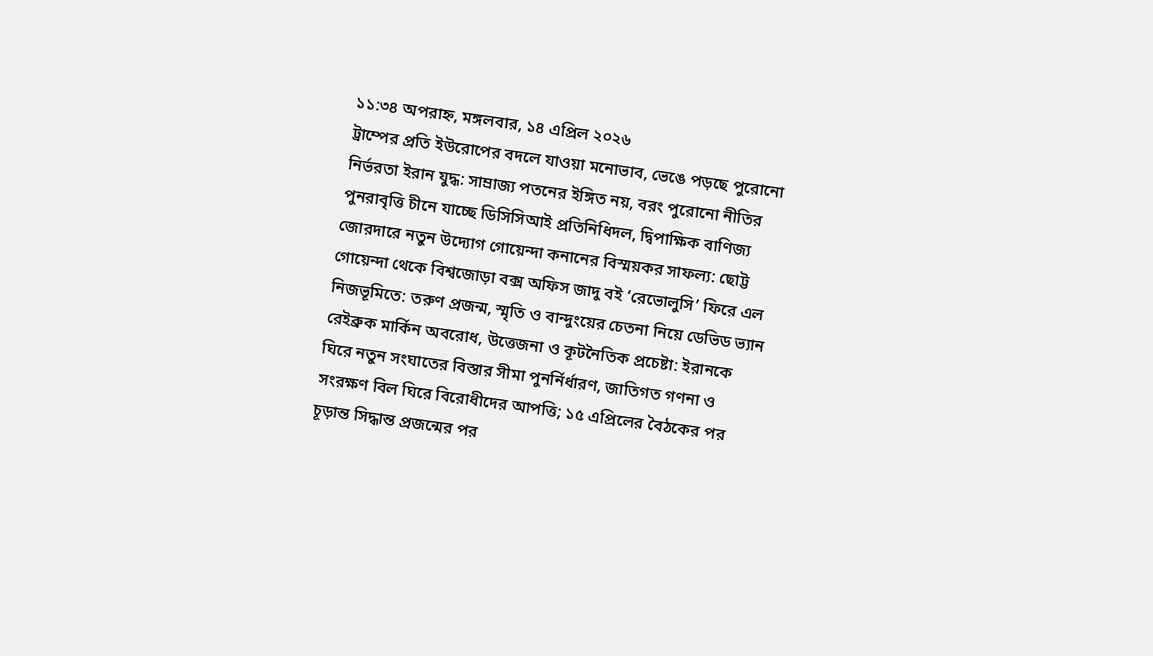১১:৩৪ অপরাহ্ন, মঙ্গলবার, ১৪ এপ্রিল ২০২৬
ট্রাম্পের প্রতি ইউরোপের বদলে যাওয়া মনোভাব, ভেঙে পড়ছে পুরোনো নির্ভরতা ইরান যুদ্ধ: সাম্রাজ্য পতনের ইঙ্গিত নয়, বরং পুরোনো নীতির পুনরাবৃত্তি চীনে যাচ্ছে ডিসিসিআই প্রতিনিধিদল, দ্বিপাক্ষিক বাণিজ্য জোরদারে নতুন উদ্যোগ গোয়েন্দা কনানের বিস্ময়কর সাফল্য: ছোট্ট গোয়েন্দা থেকে বিশ্বজোড়া বক্স অফিস জাদু বই ‘রেভোলুসি’ ফিরে এল নিজভূমিতে: তরুণ প্রজন্ম, স্মৃতি ও বান্দুংয়ের চেতনা নিয়ে ডেভিড ভ্যান রেইব্রুক মার্কিন অবরোধ, উত্তেজনা ও কূটনৈতিক প্রচেষ্টা: ইরানকে ঘিরে নতুন সংঘাতের বিস্তার সীমা পুনর্নির্ধারণ, জাতিগত গণনা ও সংরক্ষণ বিল ঘিরে বিরোধীদের আপত্তি; ১৫ এপ্রিলের বৈঠকের পর চূড়ান্ত সিদ্ধান্ত প্রজন্মের পর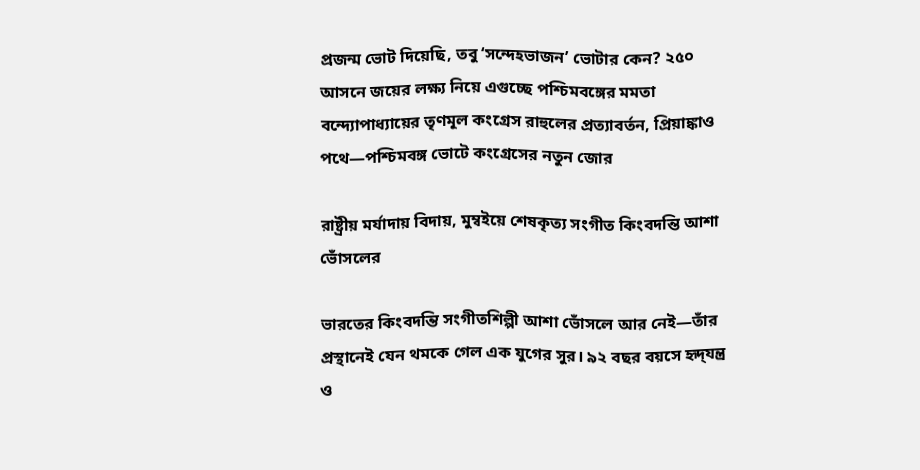প্রজন্ম ভোট দিয়েছি, তবু ‘সন্দেহভাজন’ ভোটার কেন? ২৫০ আসনে জয়ের লক্ষ্য নিয়ে এগুচ্ছে পশ্চিমবঙ্গের মমতা বন্দ্যোপাধ্যায়ের তৃণমূল কংগ্রেস রাহুলের প্রত্যাবর্তন, প্রিয়াঙ্কাও পথে—পশ্চিমবঙ্গ ভোটে কংগ্রেসের নতুন জোর

রাষ্ট্রীয় মর্যাদায় বিদায়, মুম্বইয়ে শেষকৃত্য সংগীত কিংবদন্তি আশা ভোঁসলের

ভারতের কিংবদন্তি সংগীতশিল্পী আশা ভোঁসলে আর নেই—তাঁর প্রস্থানেই যেন থমকে গেল এক যুগের সুর। ৯২ বছর বয়সে হৃদ্‌যন্ত্র ও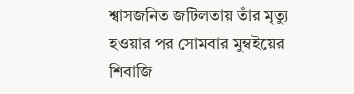শ্বাসজনিত জটিলতায় তাঁর মৃত্যু হওয়ার পর সোমবার মুম্বইয়ের শিবাজি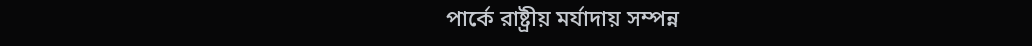পার্কে রাষ্ট্রীয় মর্যাদায় সম্পন্ন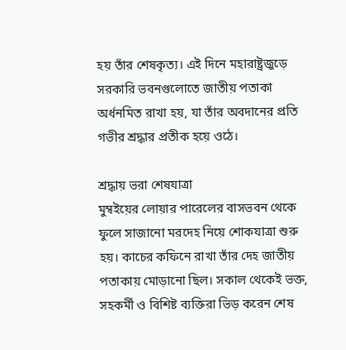হয় তাঁর শেষকৃত্য। এই দিনে মহারাষ্ট্রজুড়ে সরকারি ভবনগুলোতে জাতীয় পতাকা অর্ধনমিত রাখা হয়, যা তাঁর অবদানের প্রতি গভীর শ্রদ্ধার প্রতীক হয়ে ওঠে।

শ্রদ্ধায় ভরা শেষযাত্রা
মুম্বইয়ের লোয়ার পারেলের বাসভবন থেকে ফুলে সাজানো মরদেহ নিয়ে শোকযাত্রা শুরু হয়। কাচের কফিনে রাখা তাঁর দেহ জাতীয় পতাকায় মোড়ানো ছিল। সকাল থেকেই ভক্ত, সহকর্মী ও বিশিষ্ট ব্যক্তিরা ভিড় করেন শেষ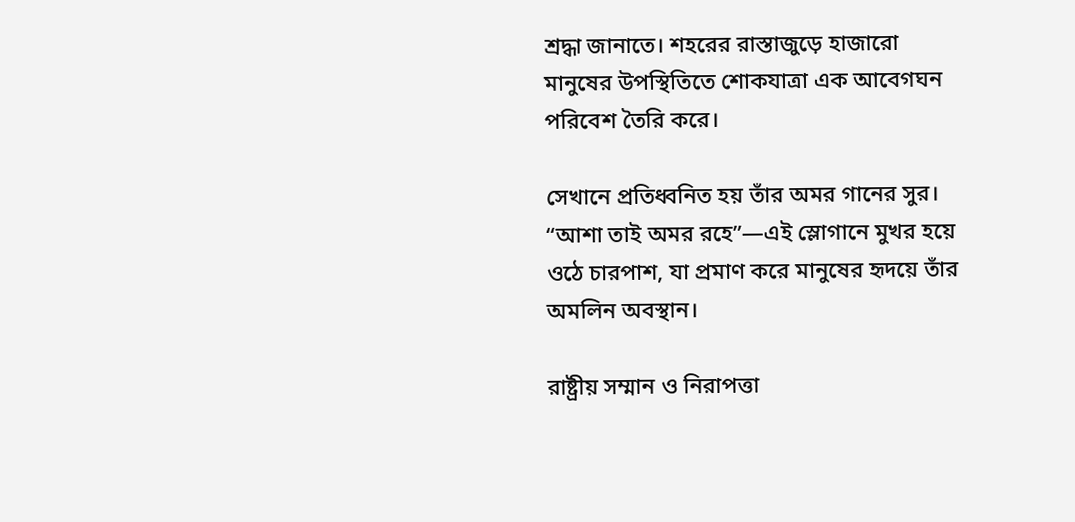শ্রদ্ধা জানাতে। শহরের রাস্তাজুড়ে হাজারো মানুষের উপস্থিতিতে শোকযাত্রা এক আবেগঘন পরিবেশ তৈরি করে।

সেখানে প্রতিধ্বনিত হয় তাঁর অমর গানের সুর। “আশা তাই অমর রহে”—এই স্লোগানে মুখর হয়ে ওঠে চারপাশ, যা প্রমাণ করে মানুষের হৃদয়ে তাঁর অমলিন অবস্থান।

রাষ্ট্রীয় সম্মান ও নিরাপত্তা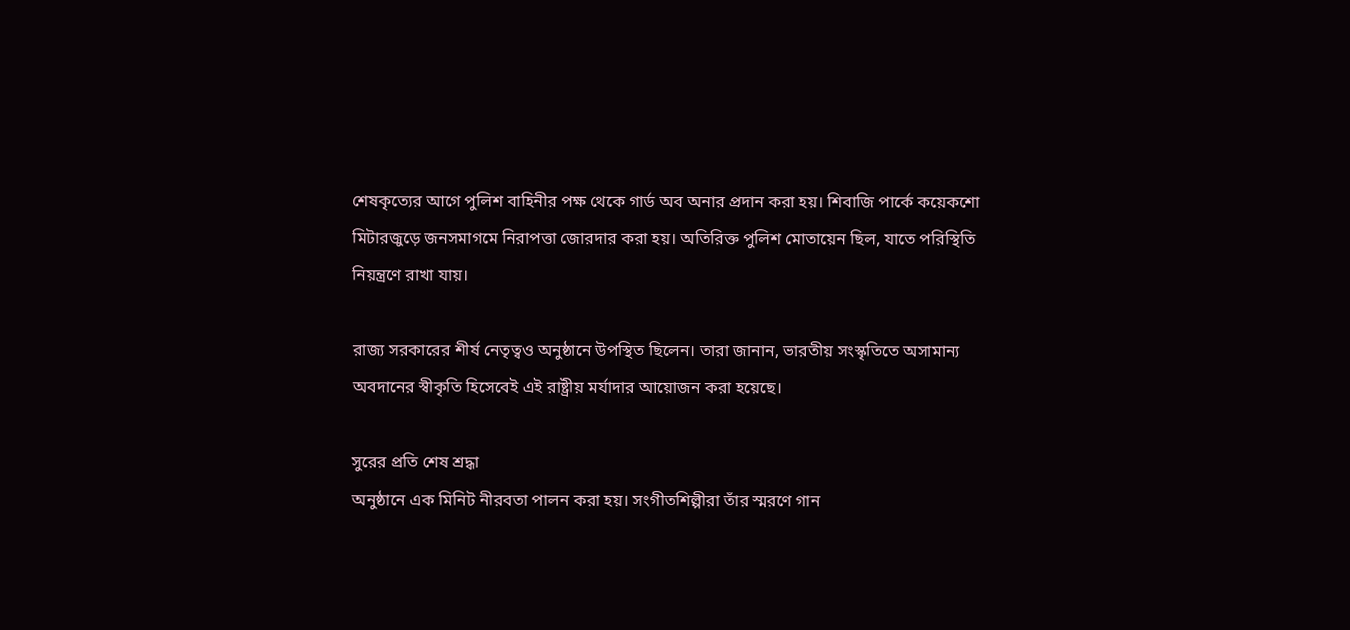শেষকৃত্যের আগে পুলিশ বাহিনীর পক্ষ থেকে গার্ড অব অনার প্রদান করা হয়। শিবাজি পার্কে কয়েকশো মিটারজুড়ে জনসমাগমে নিরাপত্তা জোরদার করা হয়। অতিরিক্ত পুলিশ মোতায়েন ছিল, যাতে পরিস্থিতি নিয়ন্ত্রণে রাখা যায়।

রাজ্য সরকারের শীর্ষ নেতৃত্বও অনুষ্ঠানে উপস্থিত ছিলেন। তারা জানান, ভারতীয় সংস্কৃতিতে অসামান্য অবদানের স্বীকৃতি হিসেবেই এই রাষ্ট্রীয় মর্যাদার আয়োজন করা হয়েছে।

সুরের প্রতি শেষ শ্রদ্ধা
অনুষ্ঠানে এক মিনিট নীরবতা পালন করা হয়। সংগীতশিল্পীরা তাঁর স্মরণে গান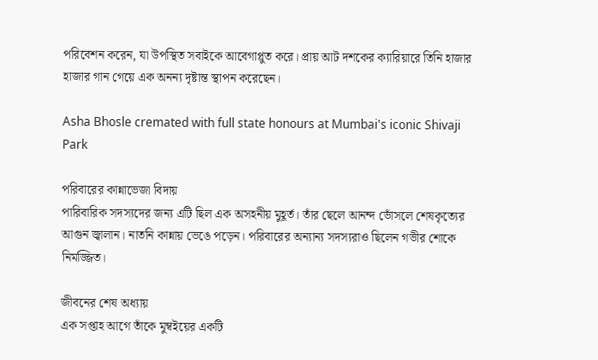পরিবেশন করেন, যা উপস্থিত সবাইকে আবেগাপ্লুত করে। প্রায় আট দশকের ক্যারিয়ারে তিনি হাজার হাজার গান গেয়ে এক অনন্য দৃষ্টান্ত স্থাপন করেছেন।

Asha Bhosle cremated with full state honours at Mumbai's iconic Shivaji Park

পরিবারের কান্নাভেজা বিদায়
পারিবারিক সদস্যদের জন্য এটি ছিল এক অসহনীয় মুহূর্ত। তাঁর ছেলে আনন্দ ভোঁসলে শেষকৃত্যের আগুন জ্বালান। নাতনি কান্নায় ভেঙে পড়েন। পরিবারের অন্যান্য সদস্যরাও ছিলেন গভীর শোকে নিমজ্জিত।

জীবনের শেষ অধ্যায়
এক সপ্তাহ আগে তাঁকে মুম্বইয়ের একটি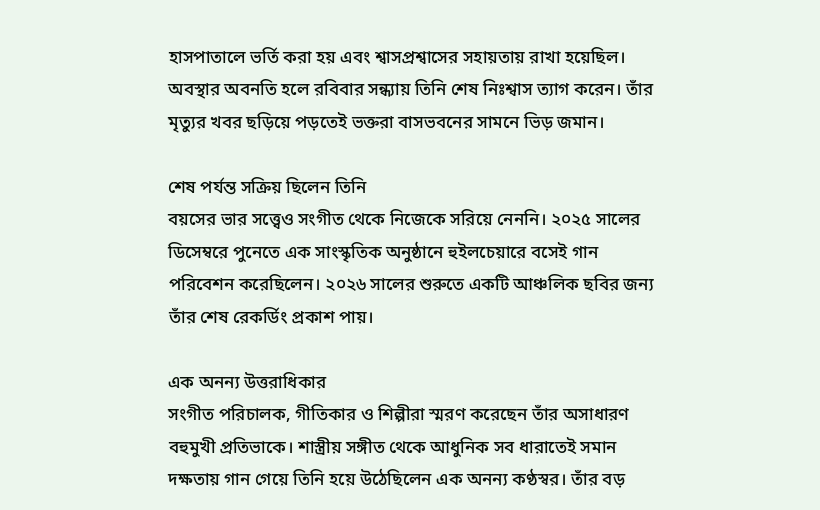হাসপাতালে ভর্তি করা হয় এবং শ্বাসপ্রশ্বাসের সহায়তায় রাখা হয়েছিল। অবস্থার অবনতি হলে রবিবার সন্ধ্যায় তিনি শেষ নিঃশ্বাস ত্যাগ করেন। তাঁর মৃত্যুর খবর ছড়িয়ে পড়তেই ভক্তরা বাসভবনের সামনে ভিড় জমান।

শেষ পর্যন্ত সক্রিয় ছিলেন তিনি
বয়সের ভার সত্ত্বেও সংগীত থেকে নিজেকে সরিয়ে নেননি। ২০২৫ সালের ডিসেম্বরে পুনেতে এক সাংস্কৃতিক অনুষ্ঠানে হুইলচেয়ারে বসেই গান পরিবেশন করেছিলেন। ২০২৬ সালের শুরুতে একটি আঞ্চলিক ছবির জন্য তাঁর শেষ রেকর্ডিং প্রকাশ পায়।

এক অনন্য উত্তরাধিকার
সংগীত পরিচালক, গীতিকার ও শিল্পীরা স্মরণ করেছেন তাঁর অসাধারণ বহুমুখী প্রতিভাকে। শাস্ত্রীয় সঙ্গীত থেকে আধুনিক সব ধারাতেই সমান দক্ষতায় গান গেয়ে তিনি হয়ে উঠেছিলেন এক অনন্য কণ্ঠস্বর। তাঁর বড়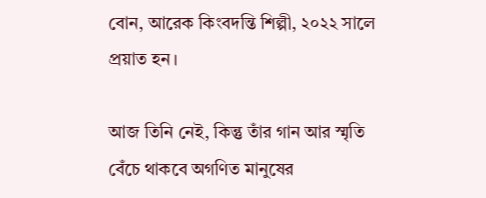বোন, আরেক কিংবদন্তি শিল্পী, ২০২২ সালে প্রয়াত হন।

আজ তিনি নেই, কিন্তু তাঁর গান আর স্মৃতি বেঁচে থাকবে অগণিত মানুষের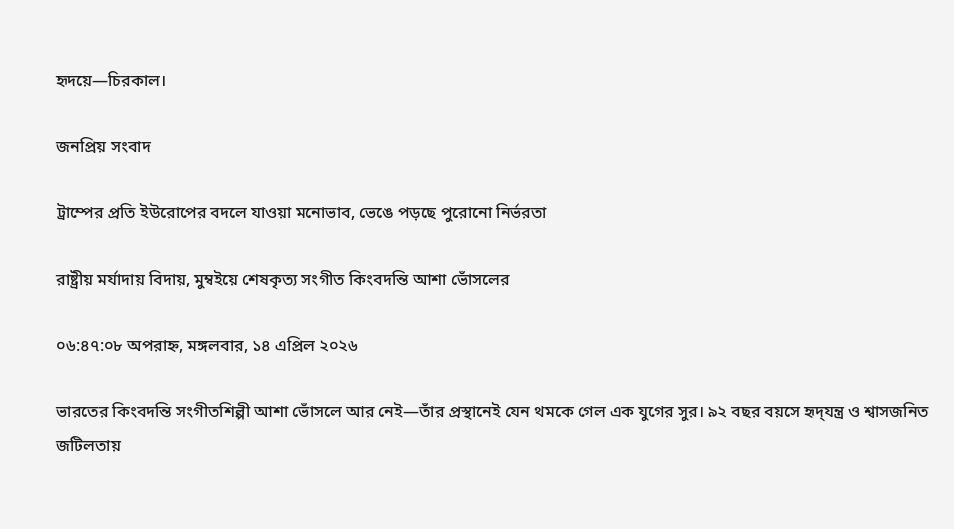হৃদয়ে—চিরকাল।

জনপ্রিয় সংবাদ

ট্রাম্পের প্রতি ইউরোপের বদলে যাওয়া মনোভাব, ভেঙে পড়ছে পুরোনো নির্ভরতা

রাষ্ট্রীয় মর্যাদায় বিদায়, মুম্বইয়ে শেষকৃত্য সংগীত কিংবদন্তি আশা ভোঁসলের

০৬:৪৭:০৮ অপরাহ্ন, মঙ্গলবার, ১৪ এপ্রিল ২০২৬

ভারতের কিংবদন্তি সংগীতশিল্পী আশা ভোঁসলে আর নেই—তাঁর প্রস্থানেই যেন থমকে গেল এক যুগের সুর। ৯২ বছর বয়সে হৃদ্‌যন্ত্র ও শ্বাসজনিত জটিলতায়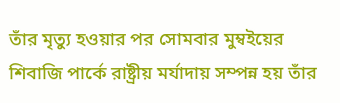তাঁর মৃত্যু হওয়ার পর সোমবার মুম্বইয়ের শিবাজি পার্কে রাষ্ট্রীয় মর্যাদায় সম্পন্ন হয় তাঁর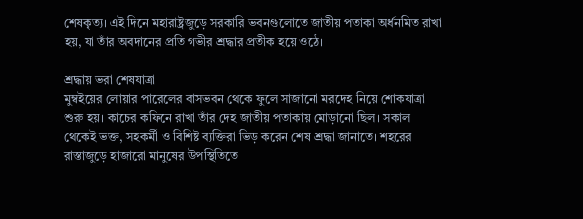শেষকৃত্য। এই দিনে মহারাষ্ট্রজুড়ে সরকারি ভবনগুলোতে জাতীয় পতাকা অর্ধনমিত রাখা হয়, যা তাঁর অবদানের প্রতি গভীর শ্রদ্ধার প্রতীক হয়ে ওঠে।

শ্রদ্ধায় ভরা শেষযাত্রা
মুম্বইয়ের লোয়ার পারেলের বাসভবন থেকে ফুলে সাজানো মরদেহ নিয়ে শোকযাত্রা শুরু হয়। কাচের কফিনে রাখা তাঁর দেহ জাতীয় পতাকায় মোড়ানো ছিল। সকাল থেকেই ভক্ত, সহকর্মী ও বিশিষ্ট ব্যক্তিরা ভিড় করেন শেষ শ্রদ্ধা জানাতে। শহরের রাস্তাজুড়ে হাজারো মানুষের উপস্থিতিতে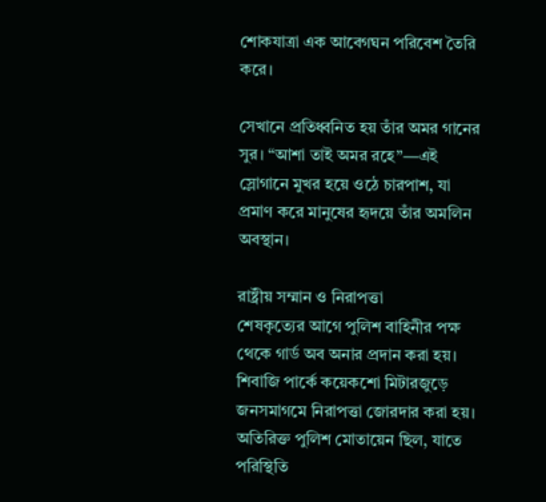শোকযাত্রা এক আবেগঘন পরিবেশ তৈরি করে।

সেখানে প্রতিধ্বনিত হয় তাঁর অমর গানের সুর। “আশা তাই অমর রহে”—এই স্লোগানে মুখর হয়ে ওঠে চারপাশ, যা প্রমাণ করে মানুষের হৃদয়ে তাঁর অমলিন অবস্থান।

রাষ্ট্রীয় সম্মান ও নিরাপত্তা
শেষকৃত্যের আগে পুলিশ বাহিনীর পক্ষ থেকে গার্ড অব অনার প্রদান করা হয়। শিবাজি পার্কে কয়েকশো মিটারজুড়ে জনসমাগমে নিরাপত্তা জোরদার করা হয়। অতিরিক্ত পুলিশ মোতায়েন ছিল, যাতে পরিস্থিতি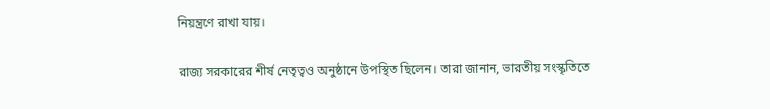নিয়ন্ত্রণে রাখা যায়।

রাজ্য সরকারের শীর্ষ নেতৃত্বও অনুষ্ঠানে উপস্থিত ছিলেন। তারা জানান, ভারতীয় সংস্কৃতিতে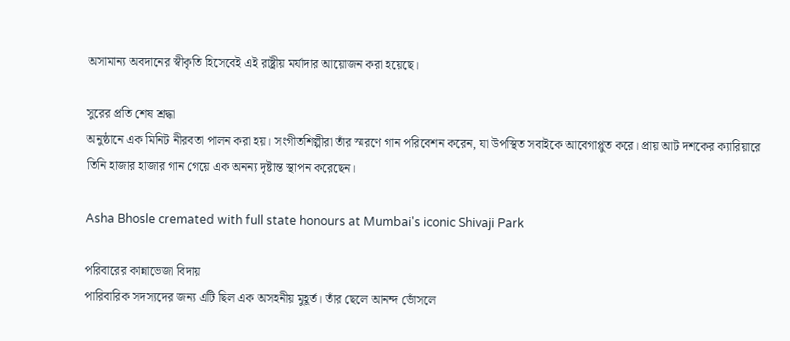অসামান্য অবদানের স্বীকৃতি হিসেবেই এই রাষ্ট্রীয় মর্যাদার আয়োজন করা হয়েছে।

সুরের প্রতি শেষ শ্রদ্ধা
অনুষ্ঠানে এক মিনিট নীরবতা পালন করা হয়। সংগীতশিল্পীরা তাঁর স্মরণে গান পরিবেশন করেন, যা উপস্থিত সবাইকে আবেগাপ্লুত করে। প্রায় আট দশকের ক্যারিয়ারে তিনি হাজার হাজার গান গেয়ে এক অনন্য দৃষ্টান্ত স্থাপন করেছেন।

Asha Bhosle cremated with full state honours at Mumbai's iconic Shivaji Park

পরিবারের কান্নাভেজা বিদায়
পারিবারিক সদস্যদের জন্য এটি ছিল এক অসহনীয় মুহূর্ত। তাঁর ছেলে আনন্দ ভোঁসলে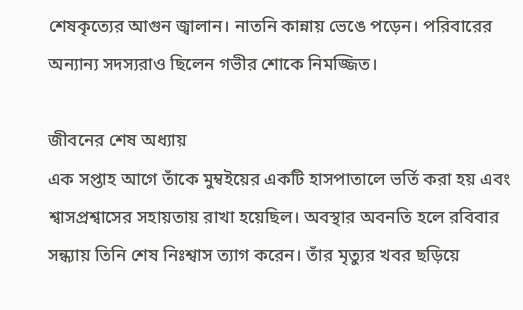শেষকৃত্যের আগুন জ্বালান। নাতনি কান্নায় ভেঙে পড়েন। পরিবারের অন্যান্য সদস্যরাও ছিলেন গভীর শোকে নিমজ্জিত।

জীবনের শেষ অধ্যায়
এক সপ্তাহ আগে তাঁকে মুম্বইয়ের একটি হাসপাতালে ভর্তি করা হয় এবং শ্বাসপ্রশ্বাসের সহায়তায় রাখা হয়েছিল। অবস্থার অবনতি হলে রবিবার সন্ধ্যায় তিনি শেষ নিঃশ্বাস ত্যাগ করেন। তাঁর মৃত্যুর খবর ছড়িয়ে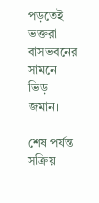পড়তেই ভক্তরা বাসভবনের সামনে ভিড় জমান।

শেষ পর্যন্ত সক্রিয়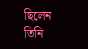ছিলেন তিনি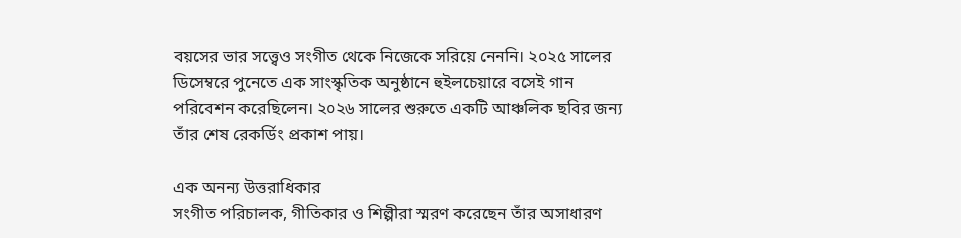বয়সের ভার সত্ত্বেও সংগীত থেকে নিজেকে সরিয়ে নেননি। ২০২৫ সালের ডিসেম্বরে পুনেতে এক সাংস্কৃতিক অনুষ্ঠানে হুইলচেয়ারে বসেই গান পরিবেশন করেছিলেন। ২০২৬ সালের শুরুতে একটি আঞ্চলিক ছবির জন্য তাঁর শেষ রেকর্ডিং প্রকাশ পায়।

এক অনন্য উত্তরাধিকার
সংগীত পরিচালক, গীতিকার ও শিল্পীরা স্মরণ করেছেন তাঁর অসাধারণ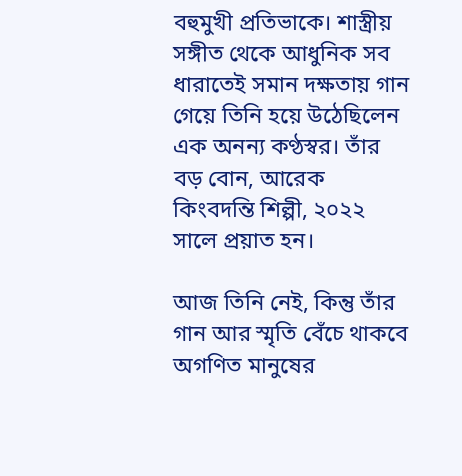বহুমুখী প্রতিভাকে। শাস্ত্রীয় সঙ্গীত থেকে আধুনিক সব ধারাতেই সমান দক্ষতায় গান গেয়ে তিনি হয়ে উঠেছিলেন এক অনন্য কণ্ঠস্বর। তাঁর বড় বোন, আরেক কিংবদন্তি শিল্পী, ২০২২ সালে প্রয়াত হন।

আজ তিনি নেই, কিন্তু তাঁর গান আর স্মৃতি বেঁচে থাকবে অগণিত মানুষের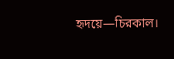হৃদয়ে—চিরকাল।